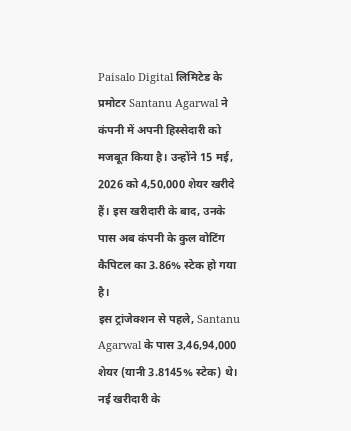Paisalo Digital लिमिटेड के प्रमोटर Santanu Agarwal ने कंपनी में अपनी हिस्सेदारी को मजबूत किया है। उन्होंने 15 मई, 2026 को 4,50,000 शेयर खरीदे हैं। इस खरीदारी के बाद, उनके पास अब कंपनी के कुल वोटिंग कैपिटल का 3.86% स्टेक हो गया है।
इस ट्रांजेक्शन से पहले, Santanu Agarwal के पास 3,46,94,000 शेयर (यानी 3.8145% स्टेक) थे। नई खरीदारी के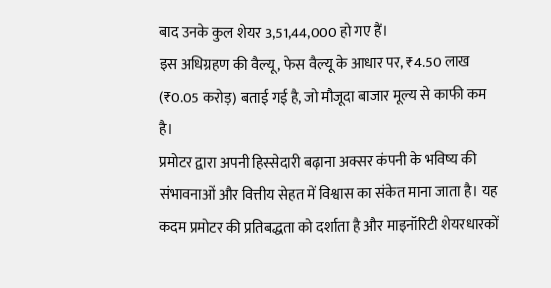बाद उनके कुल शेयर 3,51,44,000 हो गए हैं।
इस अधिग्रहण की वैल्यू, फेस वैल्यू के आधार पर, ₹4.50 लाख (₹0.05 करोड़) बताई गई है, जो मौजूदा बाजार मूल्य से काफी कम है।
प्रमोटर द्वारा अपनी हिस्सेदारी बढ़ाना अक्सर कंपनी के भविष्य की संभावनाओं और वित्तीय सेहत में विश्वास का संकेत माना जाता है। यह कदम प्रमोटर की प्रतिबद्धता को दर्शाता है और माइनॉरिटी शेयरधारकों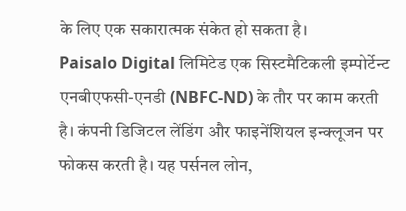के लिए एक सकारात्मक संकेत हो सकता है।
Paisalo Digital लिमिटेड एक सिस्टमैटिकली इम्पोर्टेन्ट एनबीएफसी-एनडी (NBFC-ND) के तौर पर काम करती है। कंपनी डिजिटल लेंडिंग और फाइनेंशियल इन्क्लूजन पर फोकस करती है। यह पर्सनल लोन,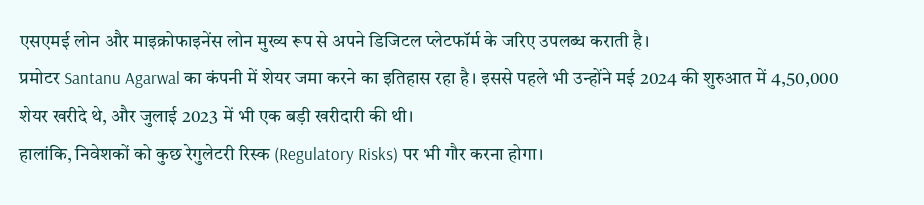एसएमई लोन और माइक्रोफाइनेंस लोन मुख्य रूप से अपने डिजिटल प्लेटफॉर्म के जरिए उपलब्ध कराती है।
प्रमोटर Santanu Agarwal का कंपनी में शेयर जमा करने का इतिहास रहा है। इससे पहले भी उन्होंने मई 2024 की शुरुआत में 4,50,000 शेयर खरीदे थे, और जुलाई 2023 में भी एक बड़ी खरीदारी की थी।
हालांकि, निवेशकों को कुछ रेगुलेटरी रिस्क (Regulatory Risks) पर भी गौर करना होगा।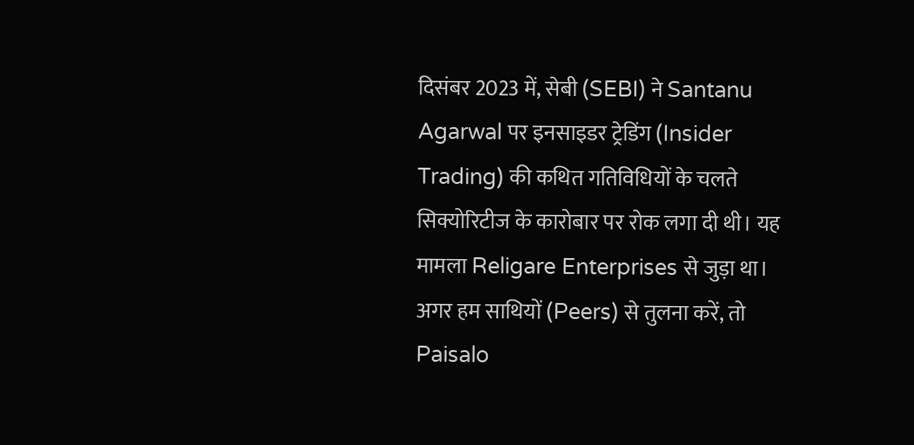दिसंबर 2023 में, सेबी (SEBI) ने Santanu Agarwal पर इनसाइडर ट्रेडिंग (Insider Trading) की कथित गतिविधियों के चलते सिक्योरिटीज के कारोबार पर रोक लगा दी थी। यह मामला Religare Enterprises से जुड़ा था।
अगर हम साथियों (Peers) से तुलना करें, तो Paisalo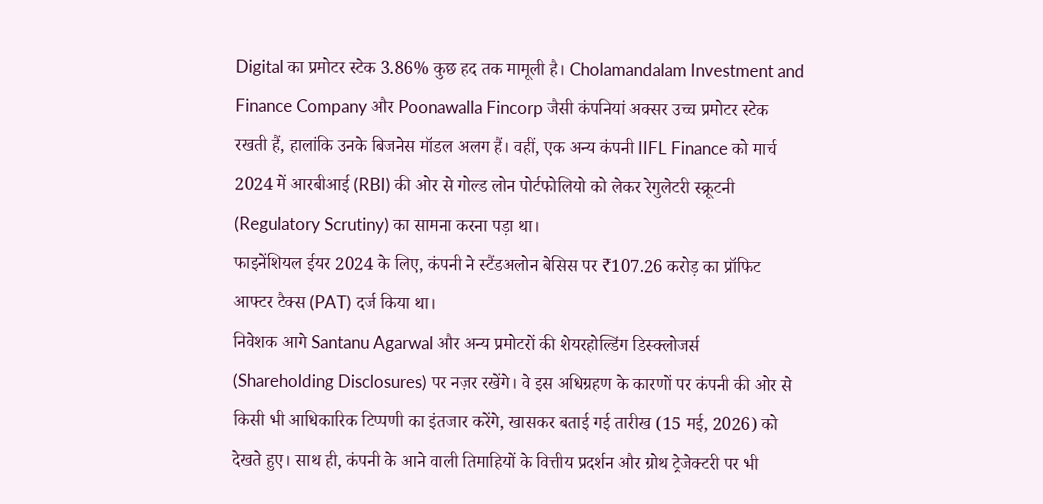Digital का प्रमोटर स्टेक 3.86% कुछ हद तक मामूली है। Cholamandalam Investment and Finance Company और Poonawalla Fincorp जैसी कंपनियां अक्सर उच्च प्रमोटर स्टेक रखती हैं, हालांकि उनके बिजनेस मॉडल अलग हैं। वहीं, एक अन्य कंपनी IIFL Finance को मार्च 2024 में आरबीआई (RBI) की ओर से गोल्ड लोन पोर्टफोलियो को लेकर रेगुलेटरी स्क्रूटनी (Regulatory Scrutiny) का सामना करना पड़ा था।
फाइनेंशियल ईयर 2024 के लिए, कंपनी ने स्टैंडअलोन बेसिस पर ₹107.26 करोड़ का प्रॉफिट आफ्टर टैक्स (PAT) दर्ज किया था।
निवेशक आगे Santanu Agarwal और अन्य प्रमोटरों की शेयरहोल्डिंग डिस्क्लोजर्स (Shareholding Disclosures) पर नज़र रखेंगे। वे इस अधिग्रहण के कारणों पर कंपनी की ओर से किसी भी आधिकारिक टिप्पणी का इंतजार करेंगे, खासकर बताई गई तारीख (15 मई, 2026) को देखते हुए। साथ ही, कंपनी के आने वाली तिमाहियों के वित्तीय प्रदर्शन और ग्रोथ ट्रेजेक्टरी पर भी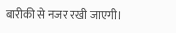बारीकी से नजर रखी जाएगी।